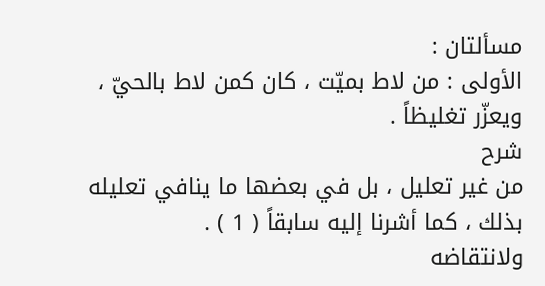مسألتان :
الأولى : من لاط بميّت ، كان كمن لاط بالحيّ ، ويعزّر تغليظاً .
شرح
من غير تعليل ، بل في بعضها ما ينافي تعليله بذلك ، كما أشرنا إليه سابقاً ( 1 ) .
ولانتقاضه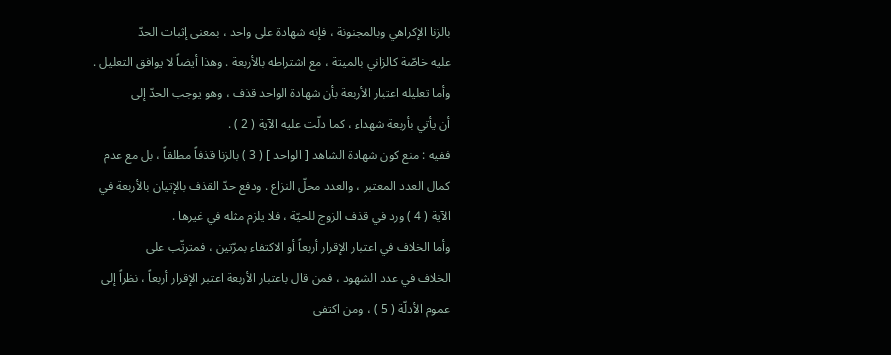بالزنا الإكراهي وبالمجنونة ، فإنه شهادة على واحد ، بمعنى إثبات الحدّ
عليه خاصّة كالزاني بالميتة ، مع اشتراطه بالأربعة . وهذا أيضاً لا يوافق التعليل .
وأما تعليله اعتبار الأربعة بأن شهادة الواحد قذف ، وهو يوجب الحدّ إلى
أن يأتي بأربعة شهداء ، كما دلّت عليه الآية ( 2 ) .
ففيه : منع كون شهادة الشاهد [ الواحد ] ( 3 ) بالزنا قذفاً مطلقاً ، بل مع عدم
كمال العدد المعتبر ، والعدد محلّ النزاع . ودفع حدّ القذف بالإتيان بالأربعة في
الآية ( 4 ) ورد في قذف الزوج للحيّة ، فلا يلزم مثله في غيرها .
وأما الخلاف في اعتبار الإقرار أربعاً أو الاكتفاء بمرّتين ، فمترتّب على
الخلاف في عدد الشهود ، فمن قال باعتبار الأربعة اعتبر الإقرار أربعاً ، نظراً إلى
عموم الأدلّة ( 5 ) ، ومن اكتفى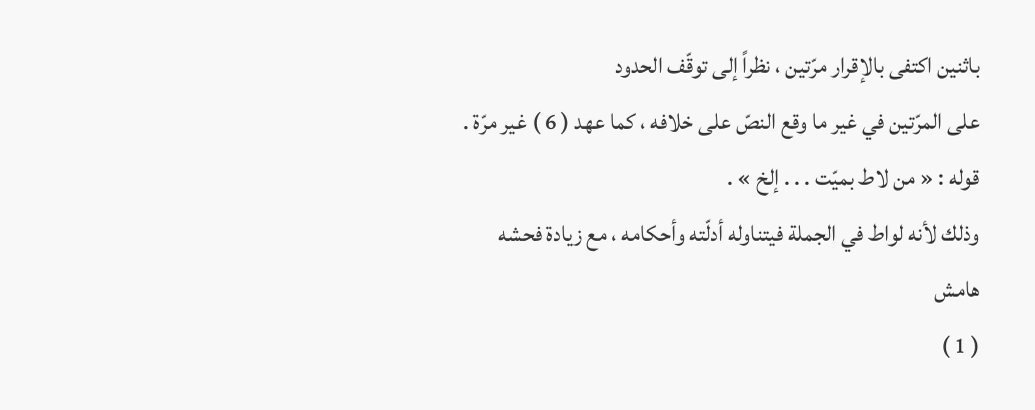باثنين اكتفى بالإقرار مرّتين ، نظراً إلى توقّف الحدود
على المرّتين في غير ما وقع النصّ على خلافه ، كما عهد ( 6 ) غير مرّة .
قوله : « من لاط بميّت . . . إلخ » .
وذلك لأنه لواط في الجملة فيتناوله أدلّته وأحكامه ، مع زيادة فحشه
هامش
( 1 )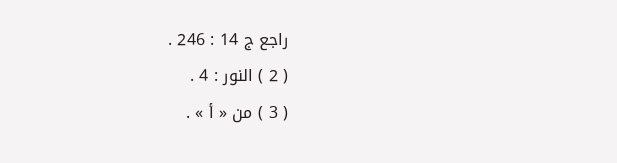راجع ج 14 : 246 .
( 2 ) النور : 4 .
( 3 ) من « أ » .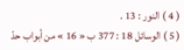( 4 ) النور : 13 .
( 5 ) الوسائل 18 : 377 ب « 16 » من أبواب حدّ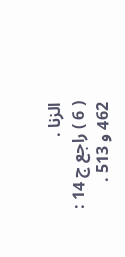الزنا .
( 6 ) راجع ج 14 : 462 و 513 .